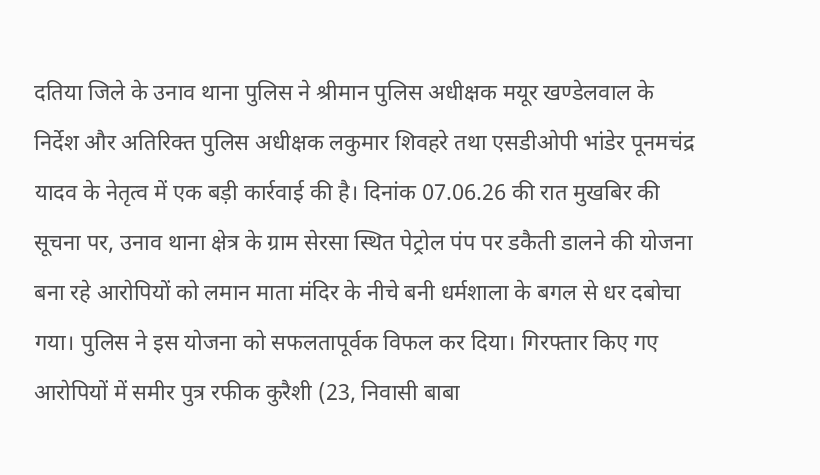दतिया जिले के उनाव थाना पुलिस ने श्रीमान पुलिस अधीक्षक मयूर खण्डेलवाल के निर्देश और अतिरिक्त पुलिस अधीक्षक लकुमार शिवहरे तथा एसडीओपी भांडेर पूनमचंद्र यादव के नेतृत्व में एक बड़ी कार्रवाई की है। दिनांक 07.06.26 की रात मुखबिर की सूचना पर, उनाव थाना क्षेत्र के ग्राम सेरसा स्थित पेट्रोल पंप पर डकैती डालने की योजना बना रहे आरोपियों को लमान माता मंदिर के नीचे बनी धर्मशाला के बगल से धर दबोचा गया। पुलिस ने इस योजना को सफलतापूर्वक विफल कर दिया। गिरफ्तार किए गए आरोपियों में समीर पुत्र रफीक कुरैशी (23, निवासी बाबा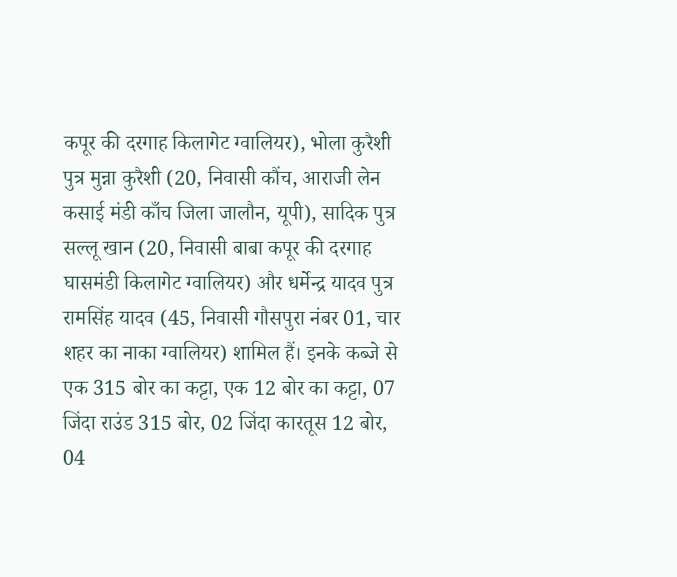कपूर की दरगाह किलागेट ग्वालियर), भोला कुरैशी पुत्र मुन्ना कुरैशी (20, निवासी कौंच, आराजी लेन कसाई मंडी काँच जिला जालौन, यूपी), सादिक पुत्र सल्लू खान (20, निवासी बाबा कपूर की दरगाह घासमंडी किलागेट ग्वालियर) और धर्मेन्द्र यादव पुत्र रामसिंह यादव (45, निवासी गौसपुरा नंबर 01, चार शहर का नाका ग्वालियर) शामिल हैं। इनके कब्जे से एक 315 बोर का कट्टा, एक 12 बोर का कट्टा, 07 जिंदा राउंड 315 बोर, 02 जिंदा कारतूस 12 बोर, 04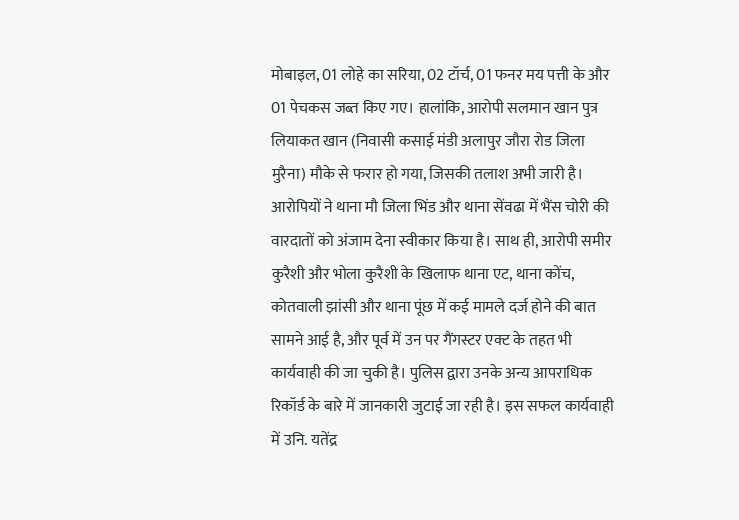मोबाइल, 01 लोहे का सरिया, 02 टॉर्च, 01 फनर मय पत्ती के और 01 पेचकस जब्त किए गए। हालांकि, आरोपी सलमान खान पुत्र लियाकत खान (निवासी कसाई मंडी अलापुर जौरा रोड जिला मुरैना) मौके से फरार हो गया, जिसकी तलाश अभी जारी है। आरोपियों ने थाना मौ जिला भिंड और थाना सेंवढा में भैंस चोरी की वारदातों को अंजाम देना स्वीकार किया है। साथ ही, आरोपी समीर कुरैशी और भोला कुरैशी के खिलाफ थाना एट, थाना कोंच, कोतवाली झांसी और थाना पूंछ में कई मामले दर्ज होने की बात सामने आई है, और पूर्व में उन पर गैंगस्टर एक्ट के तहत भी कार्यवाही की जा चुकी है। पुलिस द्वारा उनके अन्य आपराधिक रिकॉर्ड के बारे में जानकारी जुटाई जा रही है। इस सफल कार्यवाही में उनि. यतेंद्र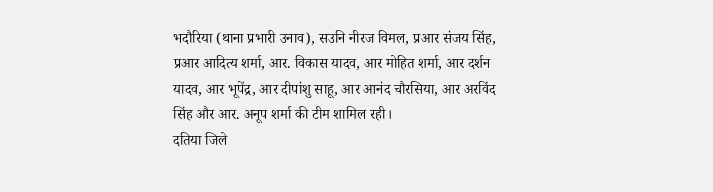भदौरिया (थाना प्रभारी उनाव), सउनि नीरज विमल, प्रआर संजय सिंह, प्रआर आदित्य शर्मा, आर. विकास यादव, आर मोहित शर्मा, आर दर्शन यादव, आर भूपेंद्र, आर दीपांशु साहू, आर आनंद चौरसिया, आर अरविंद सिंह और आर. अनूप शर्मा की टीम शामिल रही।
दतिया जिले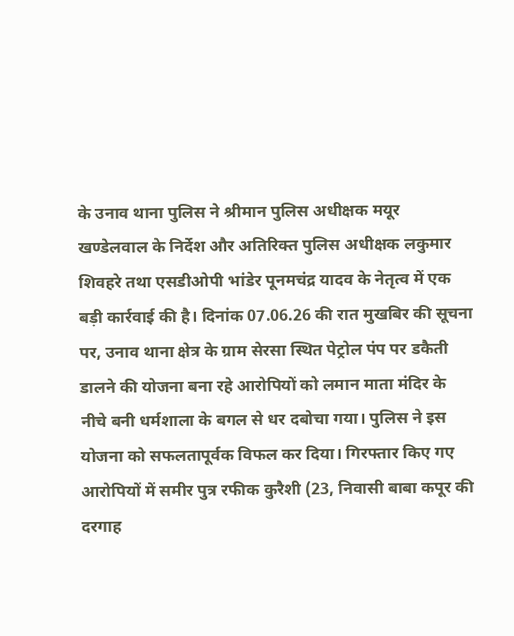के उनाव थाना पुलिस ने श्रीमान पुलिस अधीक्षक मयूर खण्डेलवाल के निर्देश और अतिरिक्त पुलिस अधीक्षक लकुमार शिवहरे तथा एसडीओपी भांडेर पूनमचंद्र यादव के नेतृत्व में एक बड़ी कार्रवाई की है। दिनांक 07.06.26 की रात मुखबिर की सूचना पर, उनाव थाना क्षेत्र के ग्राम सेरसा स्थित पेट्रोल पंप पर डकैती डालने की योजना बना रहे आरोपियों को लमान माता मंदिर के नीचे बनी धर्मशाला के बगल से धर दबोचा गया। पुलिस ने इस योजना को सफलतापूर्वक विफल कर दिया। गिरफ्तार किए गए आरोपियों में समीर पुत्र रफीक कुरैशी (23, निवासी बाबा कपूर की दरगाह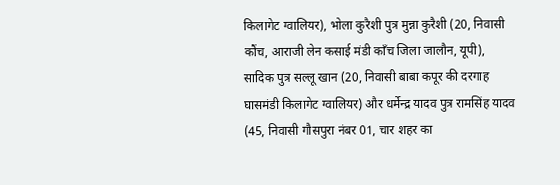किलागेट ग्वालियर), भोला कुरैशी पुत्र मुन्ना कुरैशी (20, निवासी कौंच, आराजी लेन कसाई मंडी काँच जिला जालौन, यूपी), सादिक पुत्र सल्लू खान (20, निवासी बाबा कपूर की दरगाह घासमंडी किलागेट ग्वालियर) और धर्मेन्द्र यादव पुत्र रामसिंह यादव (45, निवासी गौसपुरा नंबर 01, चार शहर का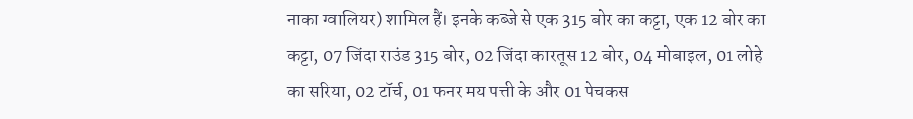नाका ग्वालियर) शामिल हैं। इनके कब्जे से एक 315 बोर का कट्टा, एक 12 बोर का कट्टा, 07 जिंदा राउंड 315 बोर, 02 जिंदा कारतूस 12 बोर, 04 मोबाइल, 01 लोहे का सरिया, 02 टॉर्च, 01 फनर मय पत्ती के और 01 पेचकस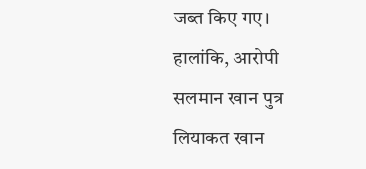जब्त किए गए। हालांकि, आरोपी सलमान खान पुत्र लियाकत खान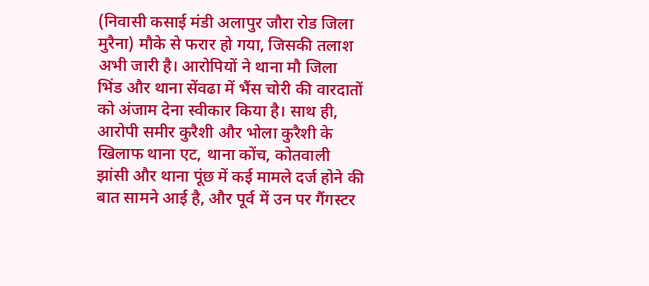(निवासी कसाई मंडी अलापुर जौरा रोड जिला मुरैना) मौके से फरार हो गया, जिसकी तलाश अभी जारी है। आरोपियों ने थाना मौ जिला भिंड और थाना सेंवढा में भैंस चोरी की वारदातों को अंजाम देना स्वीकार किया है। साथ ही, आरोपी समीर कुरैशी और भोला कुरैशी के खिलाफ थाना एट, थाना कोंच, कोतवाली झांसी और थाना पूंछ में कई मामले दर्ज होने की बात सामने आई है, और पूर्व में उन पर गैंगस्टर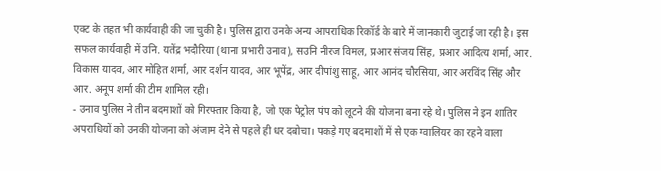एक्ट के तहत भी कार्यवाही की जा चुकी है। पुलिस द्वारा उनके अन्य आपराधिक रिकॉर्ड के बारे में जानकारी जुटाई जा रही है। इस सफल कार्यवाही में उनि. यतेंद्र भदौरिया (थाना प्रभारी उनाव), सउनि नीरज विमल, प्रआर संजय सिंह, प्रआर आदित्य शर्मा, आर. विकास यादव, आर मोहित शर्मा, आर दर्शन यादव, आर भूपेंद्र, आर दीपांशु साहू, आर आनंद चौरसिया, आर अरविंद सिंह और आर. अनूप शर्मा की टीम शामिल रही।
- उनाव पुलिस ने तीन बदमाशों को गिरफ्तार किया है, जो एक पेट्रोल पंप को लूटने की योजना बना रहे थे। पुलिस ने इन शातिर अपराधियों को उनकी योजना को अंजाम देने से पहले ही धर दबोचा। पकड़े गए बदमाशों में से एक ग्वालियर का रहने वाला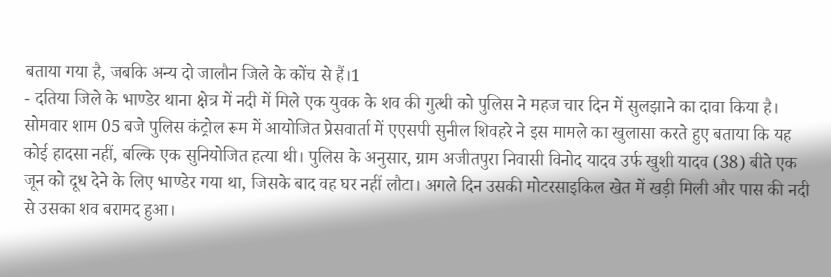बताया गया है, जबकि अन्य दो जालौन जिले के कोंच से हैं।1
- दतिया जिले के भाण्डेर थाना क्षेत्र में नदी में मिले एक युवक के शव की गुत्थी को पुलिस ने महज चार दिन में सुलझाने का दावा किया है। सोमवार शाम 05 बजे पुलिस कंट्रोल रूम में आयोजित प्रेसवार्ता में एएसपी सुनील शिवहरे ने इस मामले का खुलासा करते हुए बताया कि यह कोई हादसा नहीं, बल्कि एक सुनियोजित हत्या थी। पुलिस के अनुसार, ग्राम अजीतपुरा निवासी विनोद यादव उर्फ खुशी यादव (38) बीते एक जून को दूध देने के लिए भाण्डेर गया था, जिसके बाद वह घर नहीं लौटा। अगले दिन उसकी मोटरसाइकिल खेत में खड़ी मिली और पास की नदी से उसका शव बरामद हुआ।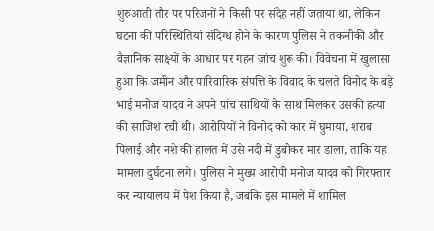शुरुआती तौर पर परिजनों ने किसी पर संदेह नहीं जताया था, लेकिन घटना की परिस्थितियां संदिग्ध होने के कारण पुलिस ने तकनीकी और वैज्ञानिक साक्ष्यों के आधार पर गहन जांच शुरू की। विवेचना में खुलासा हुआ कि जमीन और पारिवारिक संपत्ति के विवाद के चलते विनोद के बड़े भाई मनोज यादव ने अपने पांच साथियों के साथ मिलकर उसकी हत्या की साजिश रची थी। आरोपियों ने विनोद को कार में घुमाया, शराब पिलाई और नशे की हालत में उसे नदी में डुबोकर मार डाला, ताकि यह मामला दुर्घटना लगे। पुलिस ने मुख्य आरोपी मनोज यादव को गिरफ्तार कर न्यायालय में पेश किया है, जबकि इस मामले में शामिल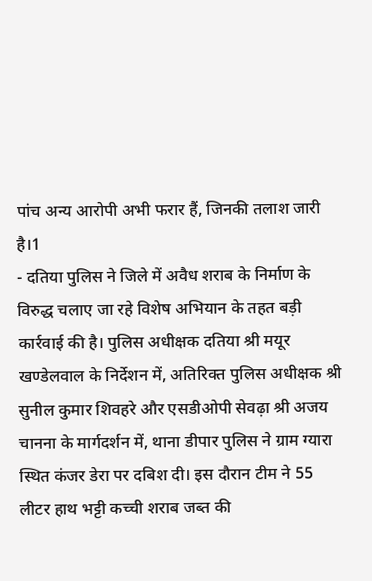पांच अन्य आरोपी अभी फरार हैं, जिनकी तलाश जारी है।1
- दतिया पुलिस ने जिले में अवैध शराब के निर्माण के विरुद्ध चलाए जा रहे विशेष अभियान के तहत बड़ी कार्रवाई की है। पुलिस अधीक्षक दतिया श्री मयूर खण्डेलवाल के निर्देशन में, अतिरिक्त पुलिस अधीक्षक श्री सुनील कुमार शिवहरे और एसडीओपी सेवढ़ा श्री अजय चानना के मार्गदर्शन में, थाना डीपार पुलिस ने ग्राम ग्यारा स्थित कंजर डेरा पर दबिश दी। इस दौरान टीम ने 55 लीटर हाथ भट्टी कच्ची शराब जब्त की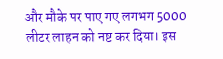और मौके पर पाए गए लगभग 5000 लीटर लाहन को नष्ट कर दिया। इस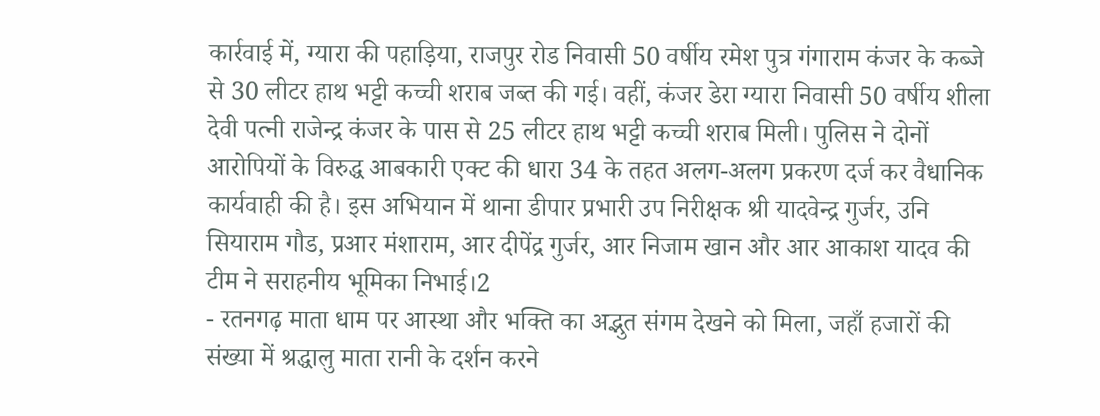कार्रवाई में, ग्यारा की पहाड़िया, राजपुर रोड निवासी 50 वर्षीय रमेश पुत्र गंगाराम कंजर के कब्जे से 30 लीटर हाथ भट्टी कच्ची शराब जब्त की गई। वहीं, कंजर डेरा ग्यारा निवासी 50 वर्षीय शीला देवी पत्नी राजेन्द्र कंजर के पास से 25 लीटर हाथ भट्टी कच्ची शराब मिली। पुलिस ने दोनों आरोपियों के विरुद्ध आबकारी एक्ट की धारा 34 के तहत अलग-अलग प्रकरण दर्ज कर वैधानिक कार्यवाही की है। इस अभियान में थाना डीपार प्रभारी उप निरीक्षक श्री यादवेन्द्र गुर्जर, उनि सियाराम गौड, प्रआर मंशाराम, आर दीपेंद्र गुर्जर, आर निजाम खान और आर आकाश यादव की टीम ने सराहनीय भूमिका निभाई।2
- रतनगढ़ माता धाम पर आस्था और भक्ति का अद्भुत संगम देखने को मिला, जहाँ हजारों की संख्या में श्रद्धालु माता रानी के दर्शन करने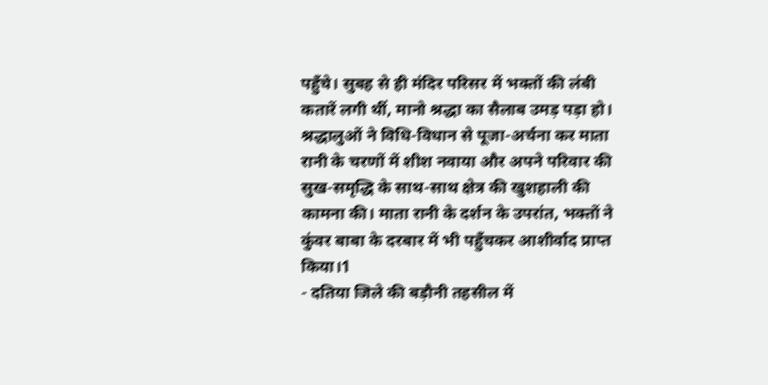पहुँचे। सुबह से ही मंदिर परिसर में भक्तों की लंबी कतारें लगी थीं, मानो श्रद्धा का सैलाब उमड़ पड़ा हो। श्रद्धालुओं ने विधि-विधान से पूजा-अर्चना कर माता रानी के चरणों में शीश नवाया और अपने परिवार की सुख-समृद्धि के साथ-साथ क्षेत्र की खुशहाली की कामना की। माता रानी के दर्शन के उपरांत, भक्तों ने कुंवर बाबा के दरबार में भी पहुँचकर आशीर्वाद प्राप्त किया।1
- दतिया जिले की बड़ौनी तहसील में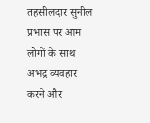तहसीलदार सुनील प्रभास पर आम लोगों के साथ अभद्र व्यवहार करने और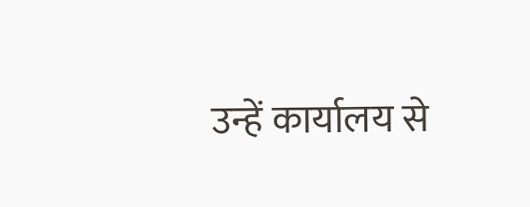उन्हें कार्यालय से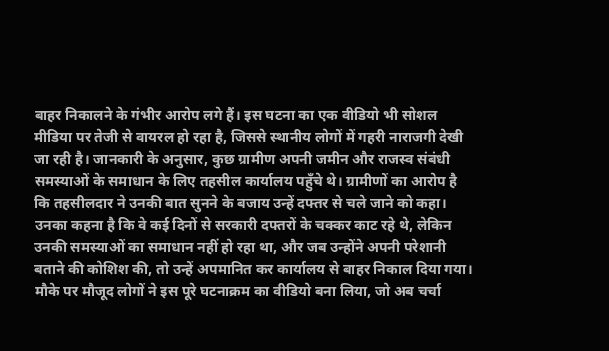बाहर निकालने के गंभीर आरोप लगे हैं। इस घटना का एक वीडियो भी सोशल मीडिया पर तेजी से वायरल हो रहा है, जिससे स्थानीय लोगों में गहरी नाराजगी देखी जा रही है। जानकारी के अनुसार, कुछ ग्रामीण अपनी जमीन और राजस्व संबंधी समस्याओं के समाधान के लिए तहसील कार्यालय पहुँचे थे। ग्रामीणों का आरोप है कि तहसीलदार ने उनकी बात सुनने के बजाय उन्हें दफ्तर से चले जाने को कहा। उनका कहना है कि वे कई दिनों से सरकारी दफ्तरों के चक्कर काट रहे थे, लेकिन उनकी समस्याओं का समाधान नहीं हो रहा था, और जब उन्होंने अपनी परेशानी बताने की कोशिश की, तो उन्हें अपमानित कर कार्यालय से बाहर निकाल दिया गया। मौके पर मौजूद लोगों ने इस पूरे घटनाक्रम का वीडियो बना लिया, जो अब चर्चा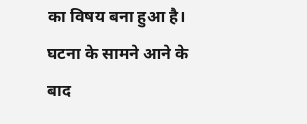का विषय बना हुआ है। घटना के सामने आने के बाद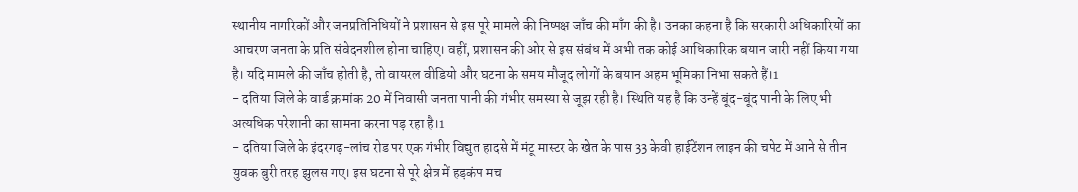स्थानीय नागरिकों और जनप्रतिनिधियों ने प्रशासन से इस पूरे मामले की निष्पक्ष जाँच की माँग की है। उनका कहना है कि सरकारी अधिकारियों का आचरण जनता के प्रति संवेदनशील होना चाहिए। वहीं, प्रशासन की ओर से इस संबंध में अभी तक कोई आधिकारिक बयान जारी नहीं किया गया है। यदि मामले की जाँच होती है, तो वायरल वीडियो और घटना के समय मौजूद लोगों के बयान अहम भूमिका निभा सकते हैं।1
- दतिया जिले के वार्ड क्रमांक 20 में निवासी जनता पानी की गंभीर समस्या से जूझ रही है। स्थिति यह है कि उन्हें बूंद-बूंद पानी के लिए भी अत्यधिक परेशानी का सामना करना पड़ रहा है।1
- दतिया जिले के इंदरगढ़-लांच रोड पर एक गंभीर विद्युत हादसे में मंटू मास्टर के खेत के पास 33 केवी हाईटेंशन लाइन की चपेट में आने से तीन युवक बुरी तरह झुलस गए। इस घटना से पूरे क्षेत्र में हड़कंप मच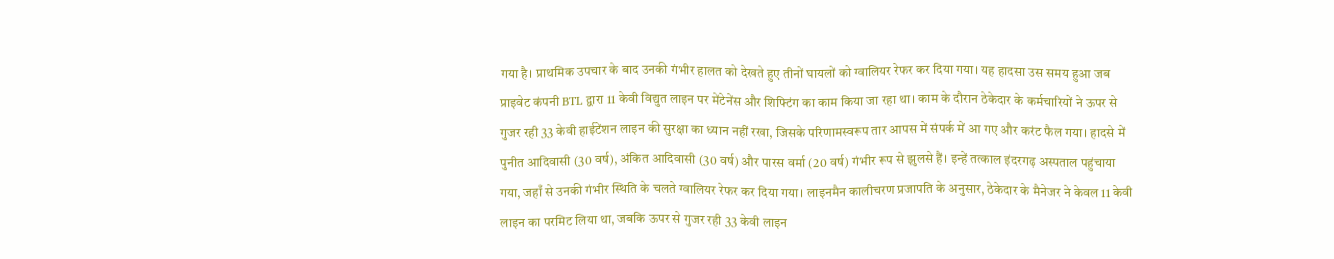गया है। प्राथमिक उपचार के बाद उनकी गंभीर हालत को देखते हुए तीनों घायलों को ग्वालियर रेफर कर दिया गया। यह हादसा उस समय हुआ जब प्राइवेट कंपनी BTL द्वारा 11 केवी विद्युत लाइन पर मेंटेनेंस और शिफ्टिंग का काम किया जा रहा था। काम के दौरान ठेकेदार के कर्मचारियों ने ऊपर से गुजर रही 33 केवी हाईटेंशन लाइन की सुरक्षा का ध्यान नहीं रखा, जिसके परिणामस्वरूप तार आपस में संपर्क में आ गए और करंट फैल गया। हादसे में पुनीत आदिवासी (30 वर्ष), अंकित आदिवासी (30 वर्ष) और पारस वर्मा (20 वर्ष) गंभीर रूप से झुलसे हैं। इन्हें तत्काल इंदरगढ़ अस्पताल पहुंचाया गया, जहाँ से उनकी गंभीर स्थिति के चलते ग्वालियर रेफर कर दिया गया। लाइनमैन कालीचरण प्रजापति के अनुसार, ठेकेदार के मैनेजर ने केवल 11 केवी लाइन का परमिट लिया था, जबकि ऊपर से गुजर रही 33 केवी लाइन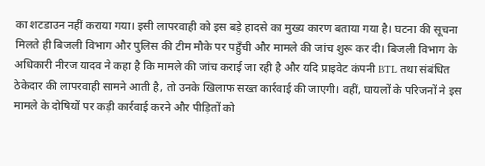का शटडाउन नहीं कराया गया। इसी लापरवाही को इस बड़े हादसे का मुख्य कारण बताया गया है। घटना की सूचना मिलते ही बिजली विभाग और पुलिस की टीम मौके पर पहुँची और मामले की जांच शुरू कर दी। बिजली विभाग के अधिकारी नीरज यादव ने कहा है कि मामले की जांच कराई जा रही है और यदि प्राइवेट कंपनी BTL तथा संबंधित ठेकेदार की लापरवाही सामने आती है, तो उनके खिलाफ सख्त कार्रवाई की जाएगी। वहीं, घायलों के परिजनों ने इस मामले के दोषियों पर कड़ी कार्रवाई करने और पीड़ितों को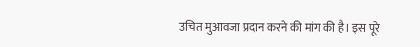उचित मुआवजा प्रदान करने की मांग की है। इस पूरे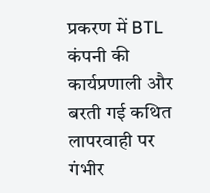प्रकरण में BTL कंपनी की कार्यप्रणाली और बरती गई कथित लापरवाही पर गंभीर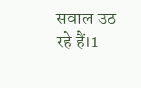सवाल उठ रहे हैं।1